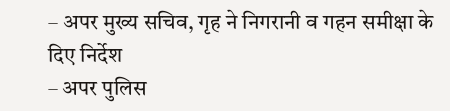– अपर मुख्य सचिव, गृह ने निगरानी व गहन समीक्षा के दिए निर्देश
– अपर पुलिस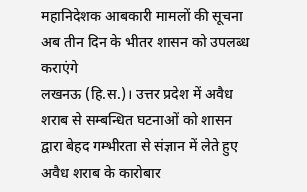महानिदेशक आबकारी मामलों की सूचना अब तीन दिन के भीतर शासन को उपलब्ध कराएंगे
लखनऊ (हि.स.)। उत्तर प्रदेश में अवैध शराब से सम्बन्धित घटनाओं को शासन द्वारा बेहद गम्भीरता से संज्ञान में लेते हुए अवैध शराब के कारोबार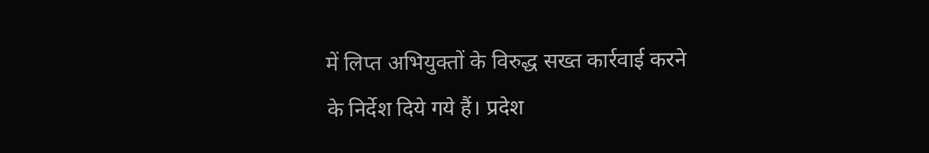में लिप्त अभियुक्तों के विरुद्ध सख्त कार्रवाई करने के निर्देश दिये गये हैं। प्रदेश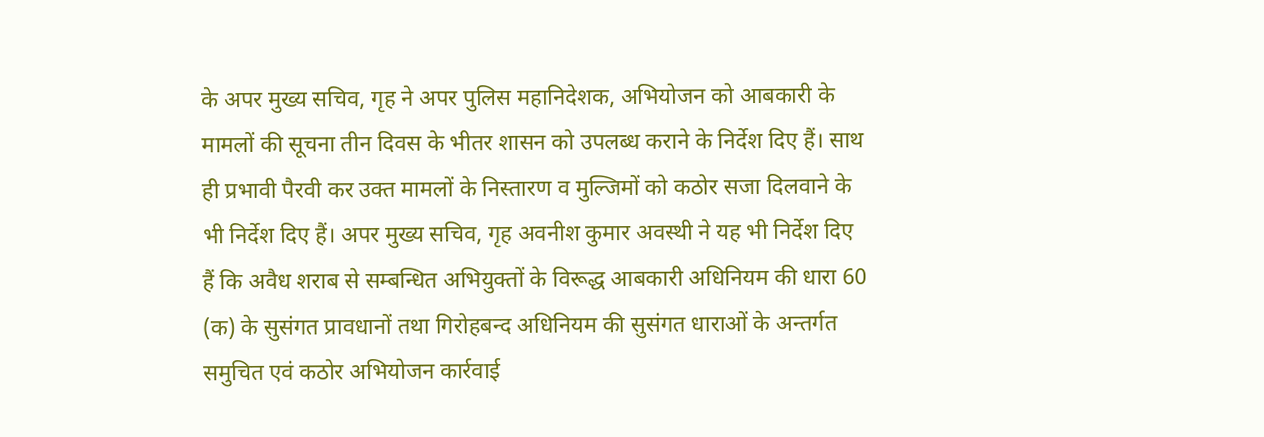के अपर मुख्य सचिव, गृह ने अपर पुलिस महानिदेशक, अभियोजन को आबकारी के मामलों की सूचना तीन दिवस के भीतर शासन को उपलब्ध कराने के निर्देश दिए हैं। साथ ही प्रभावी पैरवी कर उक्त मामलों के निस्तारण व मुल्जिमों को कठोर सजा दिलवाने के भी निर्देश दिए हैं। अपर मुख्य सचिव, गृह अवनीश कुमार अवस्थी ने यह भी निर्देश दिए हैं कि अवैध शराब से सम्बन्धित अभियुक्तों के विरूद्ध आबकारी अधिनियम की धारा 60 (क) के सुसंगत प्रावधानों तथा गिरोहबन्द अधिनियम की सुसंगत धाराओं के अन्तर्गत समुचित एवं कठोर अभियोजन कार्रवाई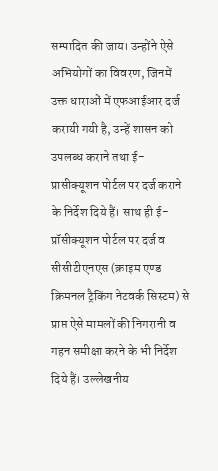सम्पादित की जाय। उन्होंने ऐसे अभियोगों का विवरण, जिनमें उक्त धाराओं में एफआईआर दर्ज करायी गयी है, उन्हें शासन को उपलब्ध कराने तथा ई-प्रासीक्यूशन पोर्टल पर दर्ज कराने के निर्देश दिये हैं। साथ ही ई-प्रॉसीक्यूशन पोर्टल पर दर्ज व सीसीटीएनएस (क्राइम एण्ड क्रिमनल ट्रैकिंग नेटवर्क सिस्टम) से प्राप्त ऐसे मामलों की निगरानी व गहन समीक्षा करने के भी निर्देश दिये हैं। उल्लेखनीय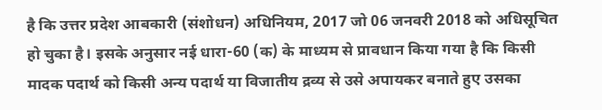है कि उत्तर प्रदेश आबकारी (संशोधन) अधिनियम, 2017 जो 06 जनवरी 2018 को अधिसूचित हो चुका है। इसके अनुसार नई धारा-60 (क) के माध्यम से प्रावधान किया गया है कि किसी मादक पदार्थ को किसी अन्य पदार्थ या विजातीय द्रव्य से उसे अपायकर बनाते हुए उसका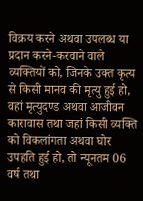विक्रय करने अथवा उपलब्ध या प्रदान करने-करवाने वाले व्यक्तियों को, जिनके उक्त कृत्य से किसी मानव की मृत्यु हुई हो, वहां मृत्युदण्ड अथवा आजीवन कारावास तथा जहां किसी व्यक्ति को विकलांगता अथवा घोर उपहति हुई हो, तो न्यूनतम 06 वर्ष तथा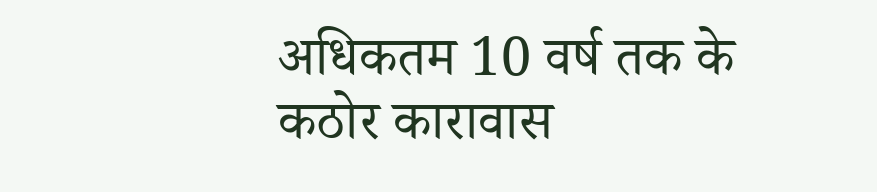अधिकतम 10 वर्ष तक के कठोर कारावास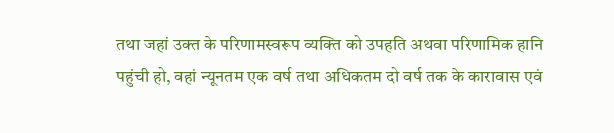तथा जहां उक्त के परिणामस्वरूप व्यक्ति को उपहति अथवा परिणामिक हानि पहुंची हो, वहां न्यूनतम एक वर्ष तथा अधिकतम दो वर्ष तक के कारावास एवं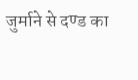जुर्माने से दण्ड का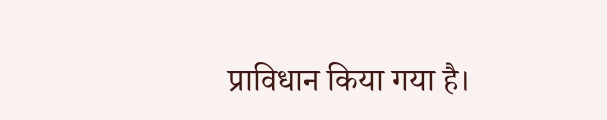प्राविधान किया गया है।